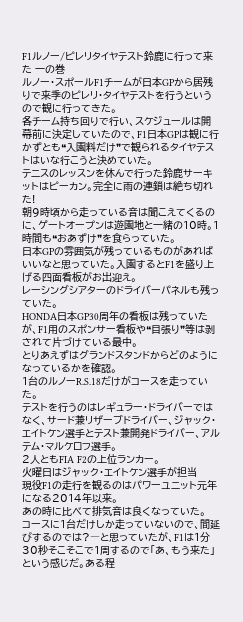F1ルノー/ピレリタイヤテスト鈴鹿に行って来た 一の巻
ルノー・スポールF1チームが日本GPから居残りで来季のピレリ・タイヤテストを行うというので観に行ってきた。
各チーム持ち回りで行い、スケジュールは開幕前に決定していたので、F1日本GPは観に行かずとも❝入園料だけ❞で観られるタイヤテストはいな行こうと決めていた。
テニスのレッスンを休んで行った鈴鹿サーキットはピーカン。完全に雨の連鎖は絶ち切れた!
朝9時頃から走っている音は聞こえてくるのに、ゲートオープンは遊園地と一緒の10時。1時間も❝おあずけ❞を食らっていた。
日本GPの雰囲気が残っているものがあればいいなと思っていた。入園するとF1を盛り上げる四面看板がお出迎え。
レーシングシアターのドライバーパネルも残っていた。
HONDA日本GP30周年の看板は残っていたが、F1用のスポンサー看板や❝目張り❞等は剥されて片づけている最中。
とりあえずはグランドスタンドからどのようになっているかを確認。
1台のルノーR.S.18だけがコースを走っていた。
テストを行うのはレギュラー・ドライバーではなく、サード兼リザーブドライバー、ジャック・エイトケン選手とテスト兼開発ドライバー、アルテム・マルケロフ選手。
2人ともFIA F2の上位ランカー。
火曜日はジャック・エイトケン選手が担当
現役F1の走行を観るのはパワーユニット元年になる2014年以来。
あの時に比べて排気音は良くなっていた。
コースに1台だけしか走っていないので、間延びするのでは?―と思っていたが、F1は1分30秒そこそこで1周するので「あ、もう来た」という感じだ。ある程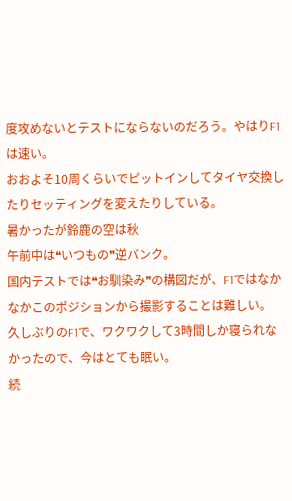度攻めないとテストにならないのだろう。やはりF1は速い。
おおよそ10周くらいでピットインしてタイヤ交換したりセッティングを変えたりしている。
暑かったが鈴鹿の空は秋
午前中は❝いつもの❞逆バンク。
国内テストでは❝お馴染み❞の構図だが、F1ではなかなかこのポジションから撮影することは難しい。
久しぶりのF1で、ワクワクして3時間しか寝られなかったので、今はとても眠い。
続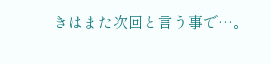きはまた次回と言う事で…。